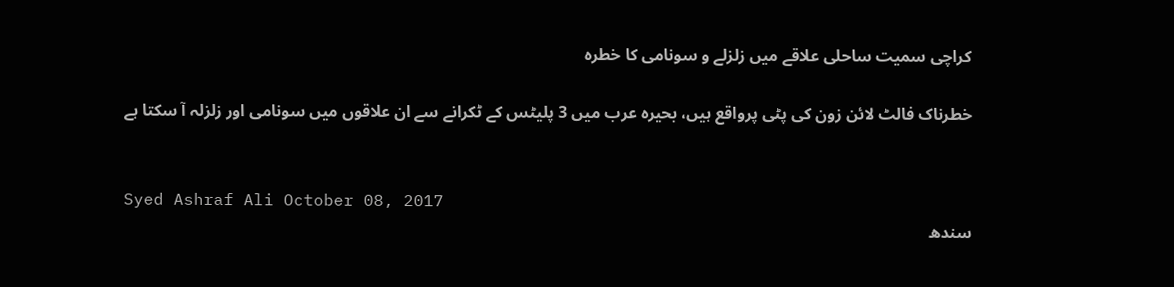کراچی سمیت ساحلی علاقے میں زلزلے و سونامی کا خطرہ

خطرناک فالٹ لائن زون کی پٹی پرواقع ہیں، بحیرہ عرب میں 3 پلیٹس کے ٹکرانے سے ان علاقوں میں سونامی اور زلزلہ آ سکتا ہے


Syed Ashraf Ali October 08, 2017
سندھ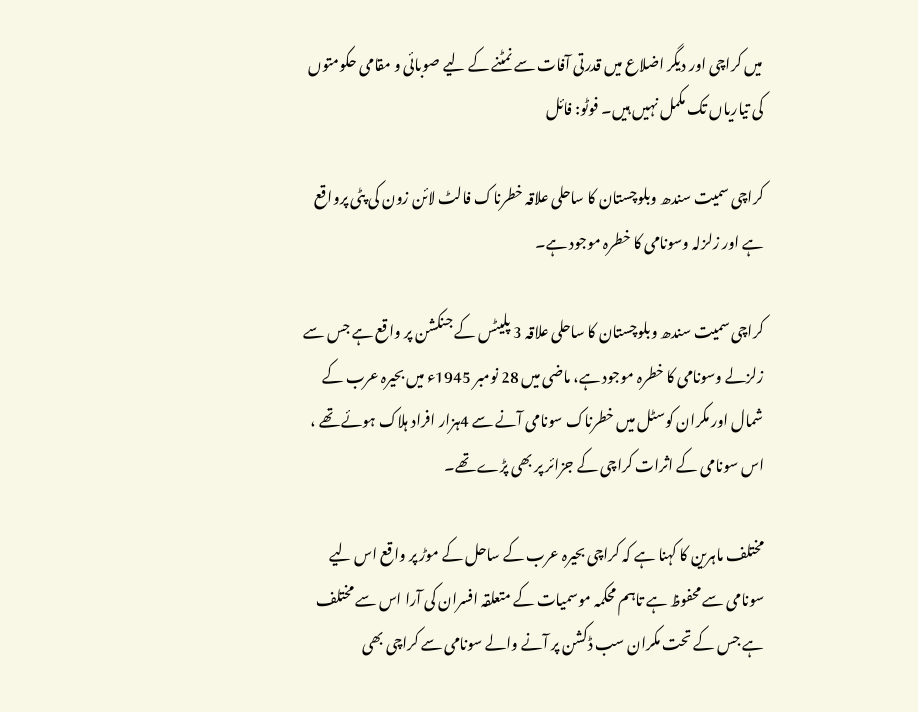میں کراچی اور دیگر اضلاع میں قدرتی آفات سے نمٹنے کے لیے صوبائی و مقامی حکومتوں کی تیاریاں تک مکمل نہیں ہیں۔ فوٹو: فائل

کراچی سمیت سندھ وبلوچستان کا ساحلی علاقہ خطرناک فالٹ لائن زون کی پٹی پرواقع ہے اور زلزلہ وسونامی کا خطرہ موجود ہے۔

کراچی سمیت سندھ وبلوچستان کا ساحلی علاقہ 3 پلیٹس کے جنکشن پر واقع ہے جس سے زلزلے وسونامی کا خطرہ موجود ہے، ماضی میں 28 نومبر 1945ء میں بحیرہ عرب کے شمال اور مکران کوسٹل میں خطرناک سونامی آنے سے 4ہزار افراد ہلاک ہوئے تھے ، اس سونامی کے اثرات کراچی کے جزائر پر بھی پڑے تھے۔

مختلف ماہرین کا کہنا ہے کہ کراچی بحیرہ عرب کے ساحل کے موڑ پر واقع اس لیے سونامی سے محفوظ ہے تاہم محکمہ موسمیات کے متعلقہ افسران کی آرا اس سے مختلف ہے جس کے تحت مکران سب ڈکشن پر آنے والے سونامی سے کراچی بھی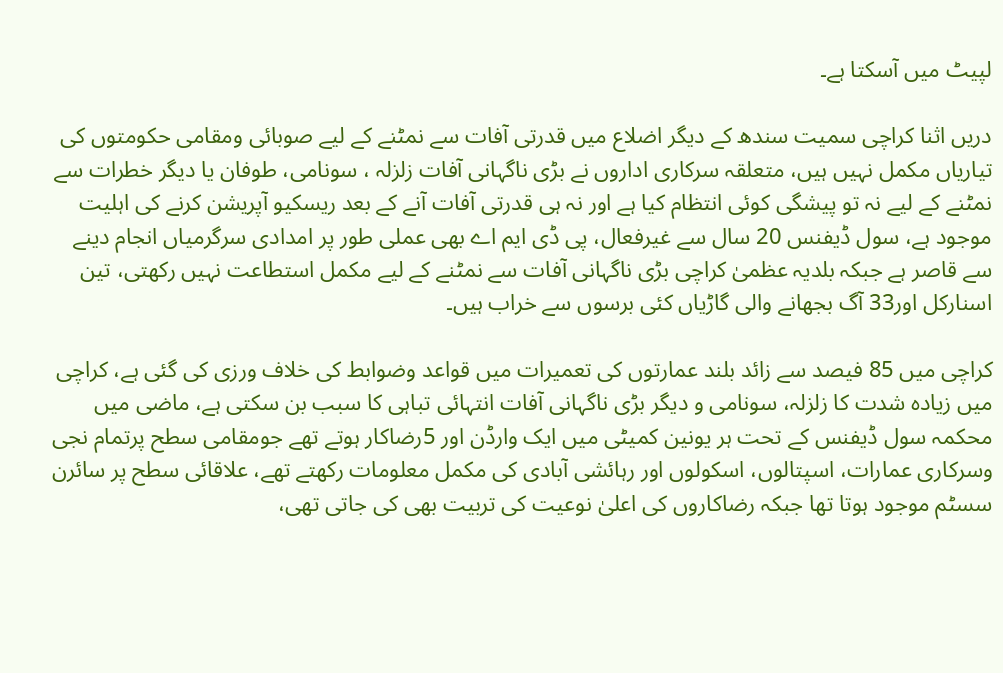لپیٹ میں آسکتا ہے۔

دریں اثنا کراچی سمیت سندھ کے دیگر اضلاع میں قدرتی آفات سے نمٹنے کے لیے صوبائی ومقامی حکومتوں کی تیاریاں مکمل نہیں ہیں، متعلقہ سرکاری اداروں نے بڑی ناگہانی آفات زلزلہ ، سونامی، طوفان یا دیگر خطرات سے نمٹنے کے لیے نہ تو پیشگی کوئی انتظام کیا ہے اور نہ ہی قدرتی آفات آنے کے بعد ریسکیو آپریشن کرنے کی اہلیت موجود ہے، سول ڈیفنس 20 سال سے غیرفعال، پی ڈی ایم اے بھی عملی طور پر امدادی سرگرمیاں انجام دینے سے قاصر ہے جبکہ بلدیہ عظمیٰ کراچی بڑی ناگہانی آفات سے نمٹنے کے لیے مکمل استطاعت نہیں رکھتی، تین اسنارکل اور33 آگ بجھانے والی گاڑیاں کئی برسوں سے خراب ہیں۔

کراچی میں 85 فیصد سے زائد بلند عمارتوں کی تعمیرات میں قواعد وضوابط کی خلاف ورزی کی گئی ہے، کراچی میں زیادہ شدت کا زلزلہ، سونامی و دیگر بڑی ناگہانی آفات انتہائی تباہی کا سبب بن سکتی ہے، ماضی میں محکمہ سول ڈیفنس کے تحت ہر یونین کمیٹی میں ایک وارڈن اور 5رضاکار ہوتے تھے جومقامی سطح پرتمام نجی وسرکاری عمارات، اسپتالوں، اسکولوں اور رہائشی آبادی کی مکمل معلومات رکھتے تھے، علاقائی سطح پر سائرن سسٹم موجود ہوتا تھا جبکہ رضاکاروں کی اعلیٰ نوعیت کی تربیت بھی کی جاتی تھی،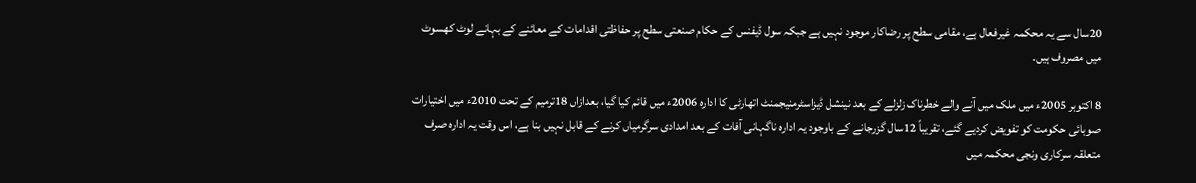20سال سے یہ محکمہ غیرفعال ہے، مقامی سطح پر رضاکار موجود نہیں ہے جبکہ سول ڈیفنس کے حکام صنعتی سطح پر حفاظتی اقدامات کے معائنے کے بہانے لوٹ کھسوٹ میں مصروف ہیں۔

8 اکتوبر 2005ء میں ملک میں آنے والے خطرناک زلزلے کے بعد نینشل ڈیزاسٹرمنیجمنٹ اتھارٹی کا ادارہ 2006ء میں قائم کیا گیا، بعدازاں 18ترمیم کے تحت 2010ء میں اختیارات صوبائی حکومت کو تفویض کردیے گئے، تقریباً 12سال گزرجانے کے باوجود یہ ادارہ ناگہانی آفات کے بعد امدادی سرگرمیاں کرنے کے قابل نہیں بنا ہے، اس وقت یہ ادارہ صرف متعلقہ سرکاری ونجی محکمہ میں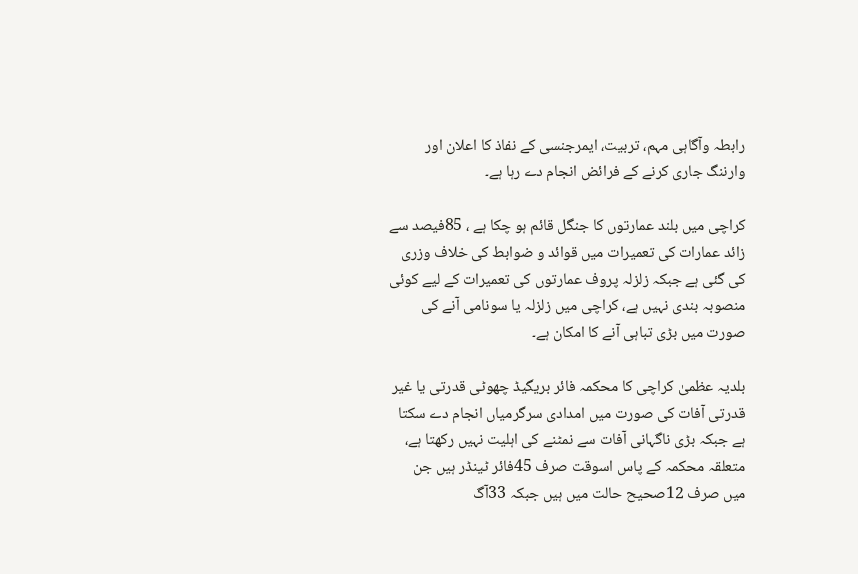رابطہ وآگاہی مہم، تربیت، ایمرجنسی کے نفاذ کا اعلان اور وارننگ جاری کرنے کے فرائض انجام دے رہا ہے۔

کراچی میں بلند عمارتوں کا جنگل قائم ہو چکا ہے ، 85فیصد سے زائد عمارات کی تعمیرات میں قوائد و ضوابط کی خلاف وزری کی گئی ہے جبکہ زلزلہ پروف عمارتوں کی تعمیرات کے لیے کوئی منصوبہ بندی نہیں ہے، کراچی میں زلزلہ یا سونامی آنے کی صورت میں بڑی تباہی آنے کا امکان ہے۔

بلدیہ عظمیٰ کراچی کا محکمہ فائر بریگیڈ چھوٹی قدرتی یا غیر قدرتی آفات کی صورت میں امدادی سرگرمیاں انجام دے سکتا ہے جبکہ بڑی ناگہانی آفات سے نمٹنے کی اہلیت نہیں رکھتا ہے، متعلقہ محکمہ کے پاس اسوقت صرف 45فائر ٹینڈر ہیں جن میں صرف 12صحیح حالت میں ہیں جبکہ 33آگ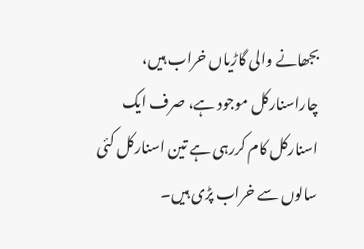بجھانے والی گاڑیاں خراب ہیں، چاراسنارکل موجود ہے، صرف ایک اسنارکل کام کررہی ہے تین اسنارکل کئی سالوں سے خراب پڑی ہیں۔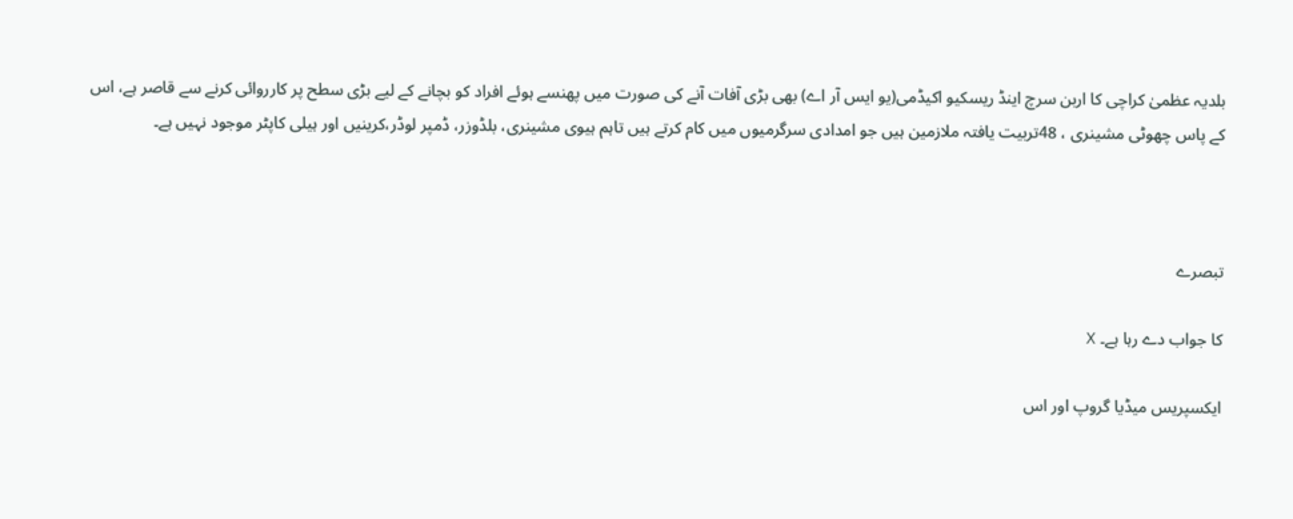بلدیہ عظمیٰ کراچی کا اربن سرچ اینڈ ریسکیو اکیڈمی(یو ایس آر اے) بھی بڑی آفات آنے کی صورت میں پھنسے ہوئے افراد کو بچانے کے لیے بڑی سطح پر کارروائی کرنے سے قاصر ہے، اس کے پاس چھوٹی مشینری ، 48تربیت یافتہ ملازمین ہیں جو امدادی سرگرمیوں میں کام کرتے ہیں تاہم ہیوی مشینری، بلڈوزر، ڈمپر لوڈر،کرینیں اور ہیلی کاپٹر موجود نہیں ہے۔



تبصرے

کا جواب دے رہا ہے۔ X

ایکسپریس میڈیا گروپ اور اس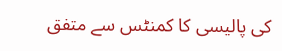کی پالیسی کا کمنٹس سے متفق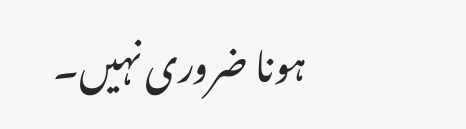ہونا ضروری نہیں۔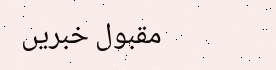مقبول خبریں